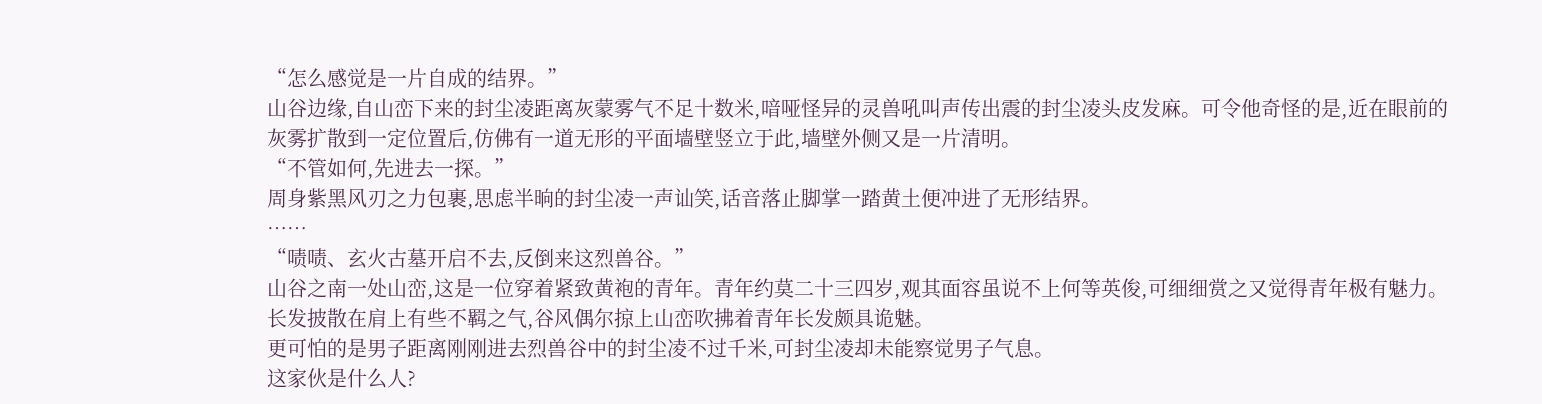“怎么感觉是一片自成的结界。”
山谷边缘,自山峦下来的封尘凌距离灰蒙雾气不足十数米,喑哑怪异的灵兽吼叫声传出震的封尘凌头皮发麻。可令他奇怪的是,近在眼前的灰雾扩散到一定位置后,仿佛有一道无形的平面墙壁竖立于此,墙壁外侧又是一片清明。
“不管如何,先进去一探。”
周身紫黑风刃之力包裹,思虑半晌的封尘凌一声讪笑,话音落止脚掌一踏黄土便冲进了无形结界。
……
“啧啧、玄火古墓开启不去,反倒来这烈兽谷。”
山谷之南一处山峦,这是一位穿着紧致黄袍的青年。青年约莫二十三四岁,观其面容虽说不上何等英俊,可细细赏之又觉得青年极有魅力。长发披散在肩上有些不羁之气,谷风偶尔掠上山峦吹拂着青年长发颇具诡魅。
更可怕的是男子距离刚刚进去烈兽谷中的封尘凌不过千米,可封尘凌却未能察觉男子气息。
这家伙是什么人?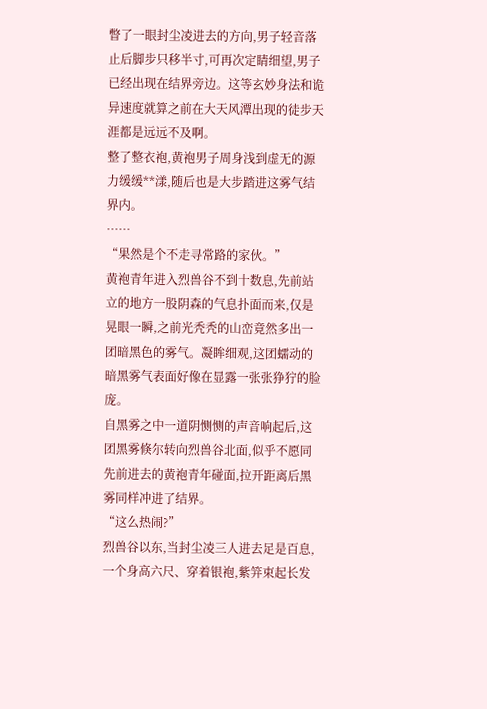瞥了一眼封尘凌进去的方向,男子轻音落止后脚步只移半寸,可再次定睛细望,男子已经出现在结界旁边。这等玄妙身法和诡异速度就算之前在大天风潭出现的徒步天涯都是远远不及啊。
整了整衣袍,黄袍男子周身浅到虚无的源力缓缓**漾,随后也是大步踏进这雾气结界内。
……
“果然是个不走寻常路的家伙。”
黄袍青年进入烈兽谷不到十数息,先前站立的地方一股阴森的气息扑面而来,仅是晃眼一瞬,之前光秃秃的山峦竟然多出一团暗黑色的雾气。凝眸细观,这团蠕动的暗黑雾气表面好像在显露一张张狰狞的脸庞。
自黑雾之中一道阴恻恻的声音响起后,这团黑雾倏尔转向烈兽谷北面,似乎不愿同先前进去的黄袍青年碰面,拉开距离后黑雾同样冲进了结界。
“这么热闹?”
烈兽谷以东,当封尘凌三人进去足是百息,一个身高六尺、穿着银袍,紫笄束起长发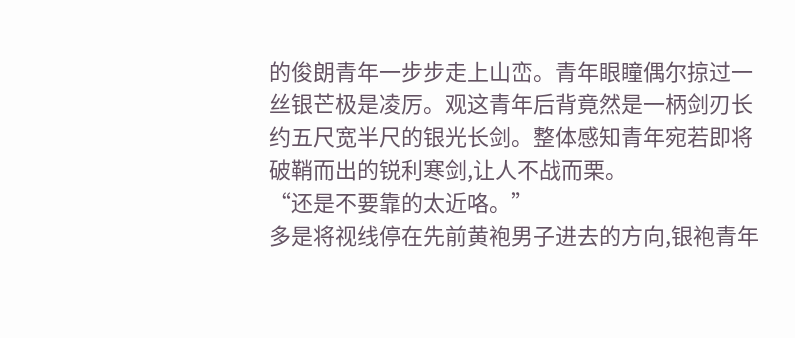的俊朗青年一步步走上山峦。青年眼瞳偶尔掠过一丝银芒极是凌厉。观这青年后背竟然是一柄剑刃长约五尺宽半尺的银光长剑。整体感知青年宛若即将破鞘而出的锐利寒剑,让人不战而栗。
“还是不要靠的太近咯。”
多是将视线停在先前黄袍男子进去的方向,银袍青年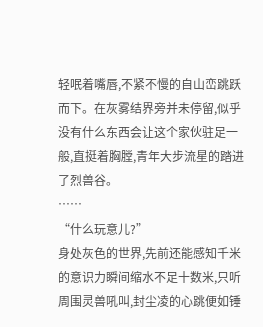轻呡着嘴唇,不紧不慢的自山峦跳跃而下。在灰雾结界旁并未停留,似乎没有什么东西会让这个家伙驻足一般,直挺着胸膛,青年大步流星的踏进了烈兽谷。
……
“什么玩意儿?”
身处灰色的世界,先前还能感知千米的意识力瞬间缩水不足十数米,只听周围灵兽吼叫,封尘凌的心跳便如锤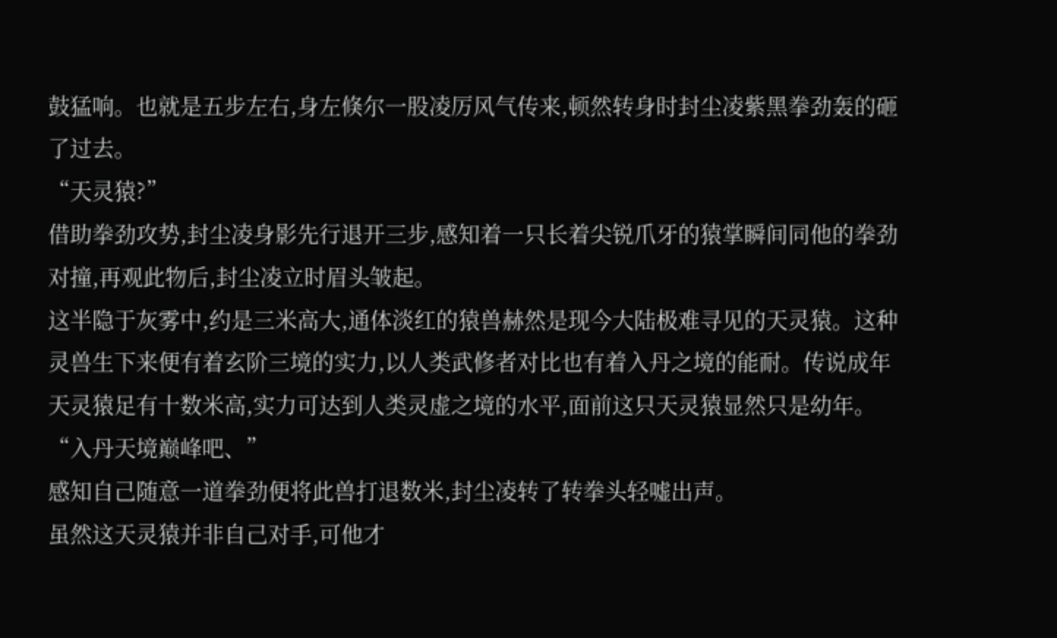鼓猛响。也就是五步左右,身左倏尔一股凌厉风气传来,顿然转身时封尘凌紫黑拳劲轰的砸了过去。
“天灵猿?”
借助拳劲攻势,封尘凌身影先行退开三步,感知着一只长着尖锐爪牙的猿掌瞬间同他的拳劲对撞,再观此物后,封尘凌立时眉头皱起。
这半隐于灰雾中,约是三米高大,通体淡红的猿兽赫然是现今大陆极难寻见的天灵猿。这种灵兽生下来便有着玄阶三境的实力,以人类武修者对比也有着入丹之境的能耐。传说成年天灵猿足有十数米高,实力可达到人类灵虚之境的水平,面前这只天灵猿显然只是幼年。
“入丹天境巅峰吧、”
感知自己随意一道拳劲便将此兽打退数米,封尘凌转了转拳头轻嘘出声。
虽然这天灵猿并非自己对手,可他才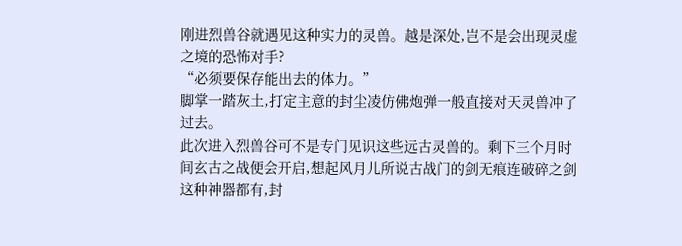刚进烈兽谷就遇见这种实力的灵兽。越是深处,岂不是会出现灵虚之境的恐怖对手?
“必须要保存能出去的体力。”
脚掌一踏灰土,打定主意的封尘凌仿佛炮弹一般直接对天灵兽冲了过去。
此次进入烈兽谷可不是专门见识这些远古灵兽的。剩下三个月时间玄古之战便会开启,想起风月儿所说古战门的剑无痕连破碎之剑这种神器都有,封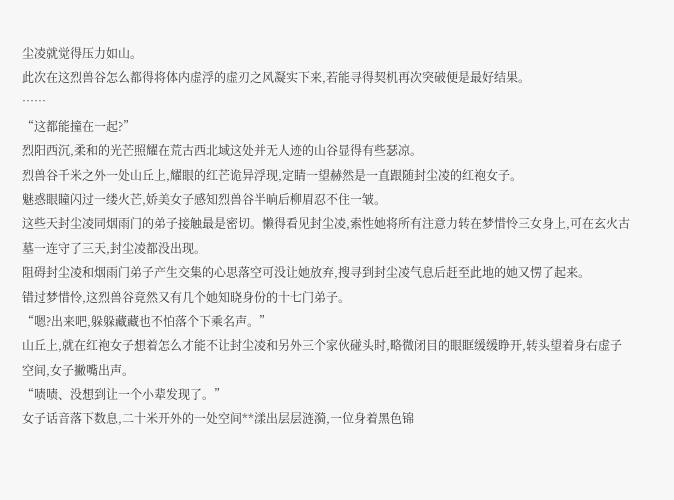尘凌就觉得压力如山。
此次在这烈兽谷怎么都得将体内虚浮的虚刃之风凝实下来,若能寻得契机再次突破便是最好结果。
……
“这都能撞在一起?”
烈阳西沉,柔和的光芒照耀在荒古西北域这处并无人迹的山谷显得有些瑟凉。
烈兽谷千米之外一处山丘上,耀眼的红芒诡异浮现,定睛一望赫然是一直跟随封尘凌的红袍女子。
魅惑眼瞳闪过一缕火芒,娇美女子感知烈兽谷半晌后柳眉忍不住一皱。
这些天封尘凌同烟雨门的弟子接触最是密切。懒得看见封尘凌,索性她将所有注意力转在梦惜怜三女身上,可在玄火古墓一连守了三天,封尘凌都没出现。
阻碍封尘凌和烟雨门弟子产生交集的心思落空可没让她放弃,搜寻到封尘凌气息后赶至此地的她又愣了起来。
错过梦惜怜,这烈兽谷竟然又有几个她知晓身份的十七门弟子。
“嗯?出来吧,躲躲藏藏也不怕落个下乘名声。”
山丘上,就在红袍女子想着怎么才能不让封尘凌和另外三个家伙碰头时,略微闭目的眼眶缓缓睁开,转头望着身右虚子空间,女子撇嘴出声。
“啧啧、没想到让一个小辈发现了。”
女子话音落下数息,二十米开外的一处空间**漾出层层涟漪,一位身着黑色锦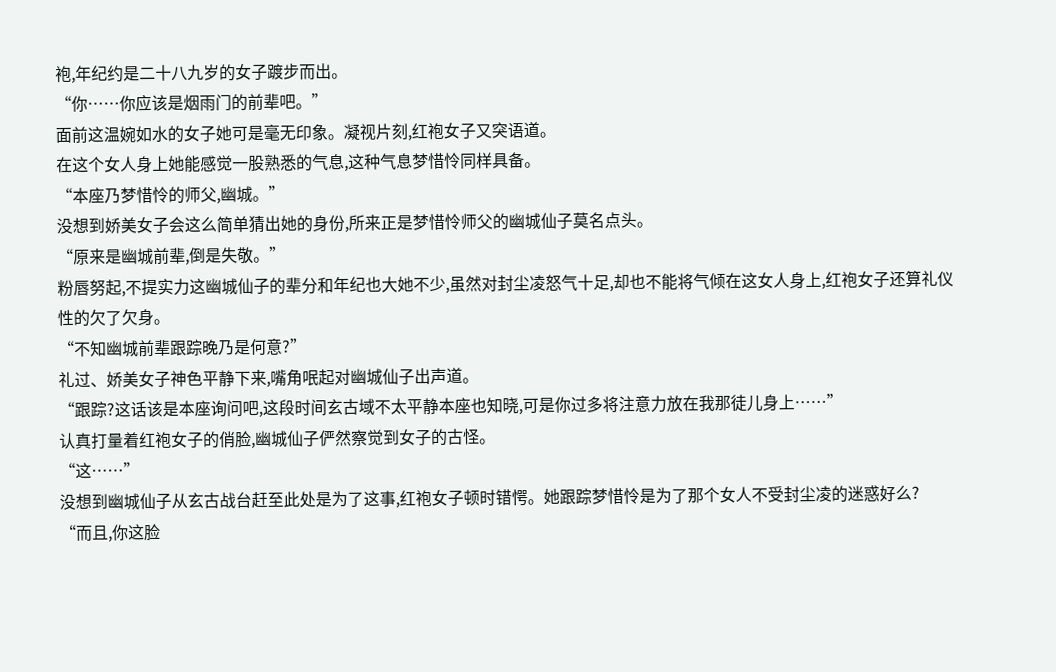袍,年纪约是二十八九岁的女子踱步而出。
“你……你应该是烟雨门的前辈吧。”
面前这温婉如水的女子她可是毫无印象。凝视片刻,红袍女子又突语道。
在这个女人身上她能感觉一股熟悉的气息,这种气息梦惜怜同样具备。
“本座乃梦惜怜的师父,幽城。”
没想到娇美女子会这么简单猜出她的身份,所来正是梦惜怜师父的幽城仙子莫名点头。
“原来是幽城前辈,倒是失敬。”
粉唇努起,不提实力这幽城仙子的辈分和年纪也大她不少,虽然对封尘凌怒气十足,却也不能将气倾在这女人身上,红袍女子还算礼仪性的欠了欠身。
“不知幽城前辈跟踪晚乃是何意?”
礼过、娇美女子神色平静下来,嘴角呡起对幽城仙子出声道。
“跟踪?这话该是本座询问吧,这段时间玄古域不太平静本座也知晓,可是你过多将注意力放在我那徒儿身上……”
认真打量着红袍女子的俏脸,幽城仙子俨然察觉到女子的古怪。
“这……”
没想到幽城仙子从玄古战台赶至此处是为了这事,红袍女子顿时错愕。她跟踪梦惜怜是为了那个女人不受封尘凌的迷惑好么?
“而且,你这脸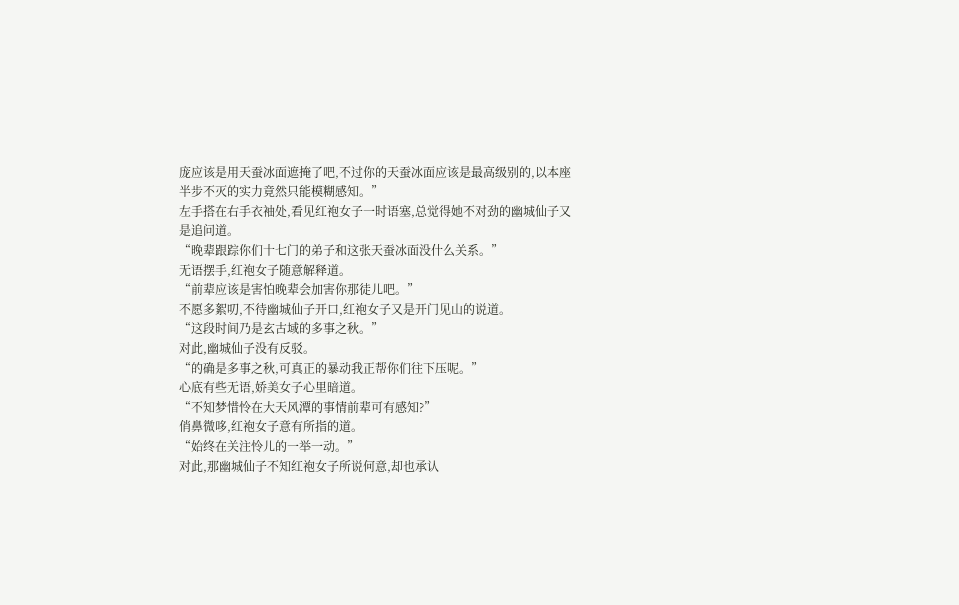庞应该是用天蚕冰面遮掩了吧,不过你的天蚕冰面应该是最高级别的,以本座半步不灭的实力竟然只能模糊感知。”
左手搭在右手衣袖处,看见红袍女子一时语塞,总觉得她不对劲的幽城仙子又是追问道。
“晚辈跟踪你们十七门的弟子和这张天蚕冰面没什么关系。”
无语摆手,红袍女子随意解释道。
“前辈应该是害怕晚辈会加害你那徒儿吧。”
不愿多絮叨,不待幽城仙子开口,红袍女子又是开门见山的说道。
“这段时间乃是玄古域的多事之秋。”
对此,幽城仙子没有反驳。
“的确是多事之秋,可真正的暴动我正帮你们往下压呢。”
心底有些无语,娇美女子心里暗道。
“不知梦惜怜在大天风潭的事情前辈可有感知?”
俏鼻微哆,红袍女子意有所指的道。
“始终在关注怜儿的一举一动。”
对此,那幽城仙子不知红袍女子所说何意,却也承认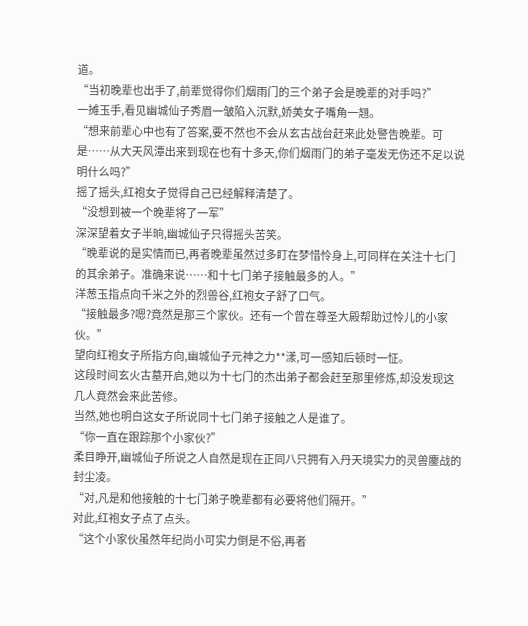道。
“当初晚辈也出手了,前辈觉得你们烟雨门的三个弟子会是晚辈的对手吗?”
一摊玉手,看见幽城仙子秀眉一皱陷入沉默,娇美女子嘴角一翘。
“想来前辈心中也有了答案,要不然也不会从玄古战台赶来此处警告晚辈。可是……从大天风潭出来到现在也有十多天,你们烟雨门的弟子毫发无伤还不足以说明什么吗?”
摇了摇头,红袍女子觉得自己已经解释清楚了。
“没想到被一个晚辈将了一军”
深深望着女子半晌,幽城仙子只得摇头苦笑。
“晚辈说的是实情而已,再者晚辈虽然过多盯在梦惜怜身上,可同样在关注十七门的其余弟子。准确来说……和十七门弟子接触最多的人。”
洋葱玉指点向千米之外的烈兽谷,红袍女子舒了口气。
“接触最多?嗯?竟然是那三个家伙。还有一个曾在尊圣大殿帮助过怜儿的小家伙。”
望向红袍女子所指方向,幽城仙子元神之力**漾,可一感知后顿时一怔。
这段时间玄火古墓开启,她以为十七门的杰出弟子都会赶至那里修炼,却没发现这几人竟然会来此苦修。
当然,她也明白这女子所说同十七门弟子接触之人是谁了。
“你一直在跟踪那个小家伙?”
柔目睁开,幽城仙子所说之人自然是现在正同八只拥有入丹天境实力的灵兽鏖战的封尘凌。
“对,凡是和他接触的十七门弟子晚辈都有必要将他们隔开。”
对此,红袍女子点了点头。
“这个小家伙虽然年纪尚小可实力倒是不俗,再者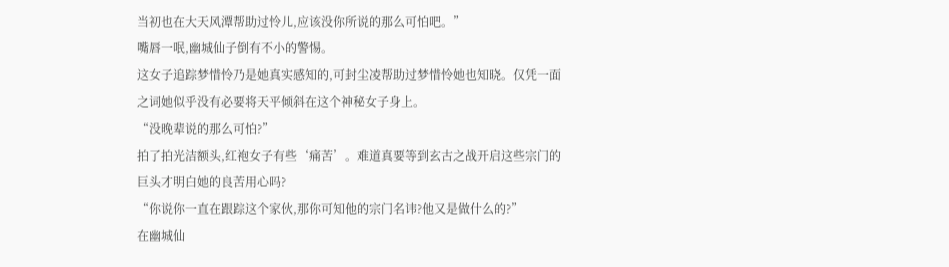当初也在大天风潭帮助过怜儿,应该没你所说的那么可怕吧。”
嘴唇一呡,幽城仙子倒有不小的警惕。
这女子追踪梦惜怜乃是她真实感知的,可封尘凌帮助过梦惜怜她也知晓。仅凭一面之词她似乎没有必要将天平倾斜在这个神秘女子身上。
“没晚辈说的那么可怕?”
拍了拍光洁额头,红袍女子有些‘痛苦’。难道真要等到玄古之战开启这些宗门的巨头才明白她的良苦用心吗?
“你说你一直在跟踪这个家伙,那你可知他的宗门名讳?他又是做什么的?”
在幽城仙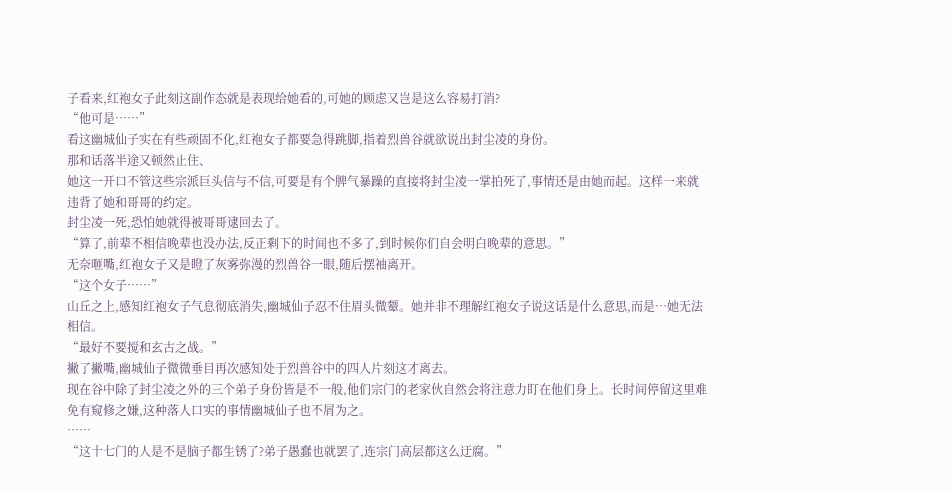子看来,红袍女子此刻这副作态就是表现给她看的,可她的顾虑又岂是这么容易打消?
“他可是……”
看这幽城仙子实在有些顽固不化,红袍女子都要急得跳脚,指着烈兽谷就欲说出封尘凌的身份。
那和话落半途又顿然止住、
她这一开口不管这些宗派巨头信与不信,可要是有个脾气暴躁的直接将封尘凌一掌拍死了,事情还是由她而起。这样一来就违背了她和哥哥的约定。
封尘凌一死,恐怕她就得被哥哥逮回去了。
“算了,前辈不相信晚辈也没办法,反正剩下的时间也不多了,到时候你们自会明白晚辈的意思。”
无奈咂嘴,红袍女子又是瞪了灰雾弥漫的烈兽谷一眼,随后摆袖离开。
“这个女子……”
山丘之上,感知红袍女子气息彻底消失,幽城仙子忍不住眉头微颦。她并非不理解红袍女子说这话是什么意思,而是…她无法相信。
“最好不要搅和玄古之战。”
撇了撇嘴,幽城仙子微微垂目再次感知处于烈兽谷中的四人片刻这才离去。
现在谷中除了封尘凌之外的三个弟子身份皆是不一般,他们宗门的老家伙自然会将注意力盯在他们身上。长时间停留这里难免有窥修之嫌,这种落人口实的事情幽城仙子也不屑为之。
……
“这十七门的人是不是脑子都生锈了?弟子愚蠢也就罢了,连宗门高层都这么迂腐。”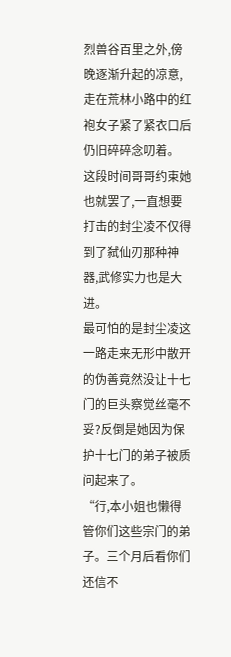烈兽谷百里之外,傍晚逐渐升起的凉意,走在荒林小路中的红袍女子紧了紧衣口后仍旧碎碎念叨着。
这段时间哥哥约束她也就罢了,一直想要打击的封尘凌不仅得到了弑仙刃那种神器,武修实力也是大进。
最可怕的是封尘凌这一路走来无形中散开的伪善竟然没让十七门的巨头察觉丝毫不妥?反倒是她因为保护十七门的弟子被质问起来了。
“行,本小姐也懒得管你们这些宗门的弟子。三个月后看你们还信不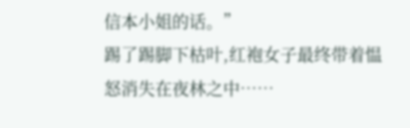信本小姐的话。”
踢了踢脚下枯叶,红袍女子最终带着愠怒消失在夜林之中……